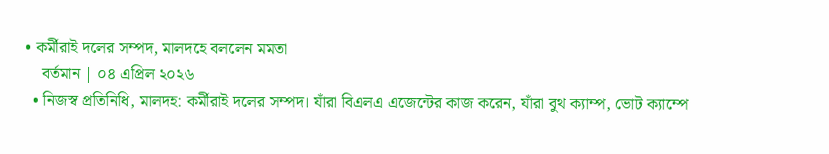• কর্মীরাই দলের সম্পদ, মালদহে বললেন মমতা
    বর্তমান | ০৪ এপ্রিল ২০২৬
  • নিজস্ব প্রতিনিধি, মালদহ: কর্মীরাই দলের সম্পদ। যাঁরা বিএলএ এজেন্টের কাজ করেন, যাঁরা বুথ ক্যাম্প, ভোট ক্যাম্পে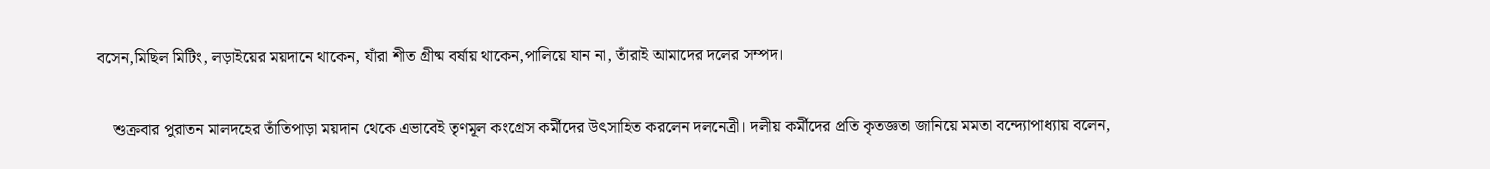বসেন,মিছিল মিটিং, লড়াইয়ের ময়দানে থাকেন, যাঁরা শীত গ্রীষ্ম বর্ষায় থাকেন,পালিয়ে যান না, তাঁরাই আমাদের দলের সম্পদ।

    শুক্রবার পুরাতন মালদহের তাঁতিপাড়া ময়দান থেকে এভাবেই তৃণমূল কংগ্রেস কর্মীদের উৎসাহিত করলেন দলনেত্রী। দলীয় কর্মীদের প্রতি কৃতজ্ঞতা জানিয়ে মমতা বন্দ্যোপাধ্যায় বলেন,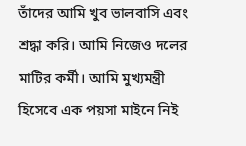তাঁদের আমি খুব ভালবাসি এবং শ্রদ্ধা করি। আমি নিজেও দলের মাটির কর্মী। আমি মুখ্যমন্ত্রী হিসেবে এক পয়সা মাইনে নিই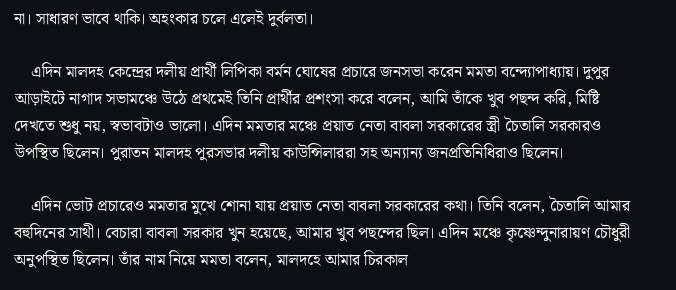না। সাধারণ ভাবে থাকি। অহংকার চলে এলেই দুর্বলতা।

    এদিন মালদহ কেন্দ্রের দলীয় প্রার্থী লিপিকা বর্মন ঘোষের প্রচারে জনসভা করেন মমতা বন্দ্যোপাধ্যায়। দুপুর আড়াইটে নাগাদ সভামঞ্চে উঠে প্রথমেই তিনি প্রার্থীর প্রশংসা করে বলেন, আমি তাঁকে খুব পছন্দ করি, মিষ্টি দেখতে শুধু নয়, স্বভাবটাও ভালো। এদিন মমতার মঞ্চে প্রয়াত নেতা বাবলা সরকারের স্ত্রী চৈতালি সরকারও উপস্থিত ছিলেন। পুরাতন মালদহ পুরসভার দলীয় কাউন্সিলাররা সহ অন্যান্য জনপ্রতিনিধিরাও ছিলেন।

    এদিন ভোট প্রচারেও মমতার মুখে শোনা যায় প্রয়াত নেতা বাবলা সরকারের কথা। তিনি বলেন, চৈতালি আমার বহুদিনের সাথী। বেচারা বাবলা সরকার খুন হয়েছে, আমার খুব পছন্দের ছিল। এদিন মঞ্চে কৃষ্ণেন্দুনারায়ণ চৌধুরী অনুপস্থিত ছিলেন। তাঁর নাম নিয়ে মমতা বলেন, মালদহে আমার চিরকাল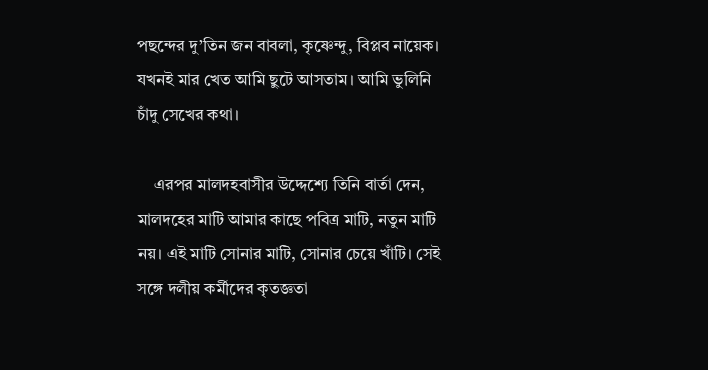পছন্দের দু’তিন জন বাবলা, কৃষ্ণেন্দু, বিপ্লব নায়েক। যখনই মার খেত আমি ছুটে আসতাম। আমি ভুলিনি চাঁদু সেখের কথা।

    এরপর মালদহবাসীর উদ্দেশ্যে তিনি বার্তা দেন,  মালদহের মাটি আমার কাছে পবিত্র মাটি, নতুন মাটি নয়। এই মাটি সোনার মাটি, সোনার চেয়ে খাঁটি। সেই সঙ্গে দলীয় কর্মীদের কৃতজ্ঞতা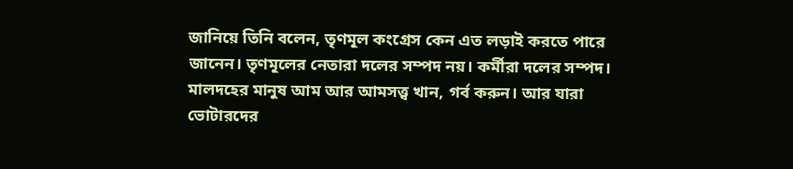জানিয়ে তিনি বলেন, তৃণমূল কংগ্রেস কেন এত লড়াই করতে পারে জানেন। তৃণমূলের নেতারা দলের সম্পদ নয়। কর্মীরা দলের সম্পদ। মালদহের মানুষ আম আর আমসত্ত্ব খান, গর্ব করুন। আর যারা ভোটারদের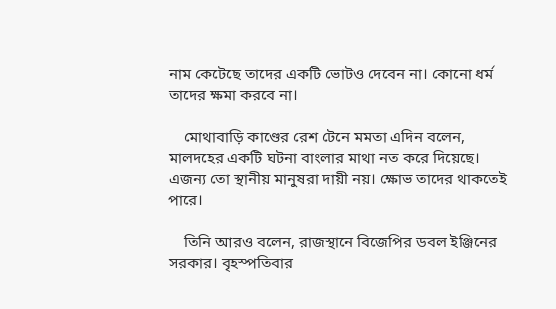নাম কেটেছে তাদের একটি ভোটও দেবেন না। কোনো ধর্ম তাদের ক্ষমা করবে না।

    মোথাবাড়ি কাণ্ডের রেশ টেনে মমতা এদিন বলেন, মালদহের একটি ঘটনা বাংলার মাথা নত করে দিয়েছে। এজন্য তো স্থানীয় মানুষরা দায়ী নয়। ক্ষোভ তাদের থাকতেই পারে।

    তিনি আরও বলেন, রাজস্থানে বিজেপির ডবল ইঞ্জিনের সরকার। বৃহস্পতিবার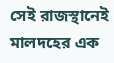সেই রাজস্থানেই মালদহের এক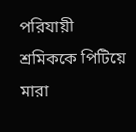পরিযায়ী শ্রমিককে পিটিয়ে মারা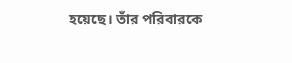হয়েছে। তাঁর পরিবারকে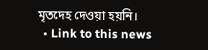মৃতদেহ দেওয়া হয়নি।
  • Link to this news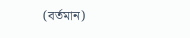(বর্তমান)